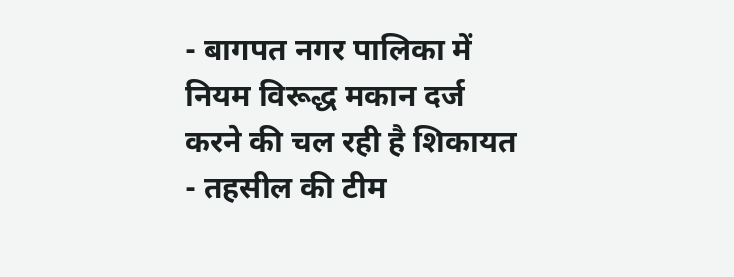- बागपत नगर पालिका में नियम विरूद्ध मकान दर्ज करने की चल रही है शिकायत
- तहसील की टीम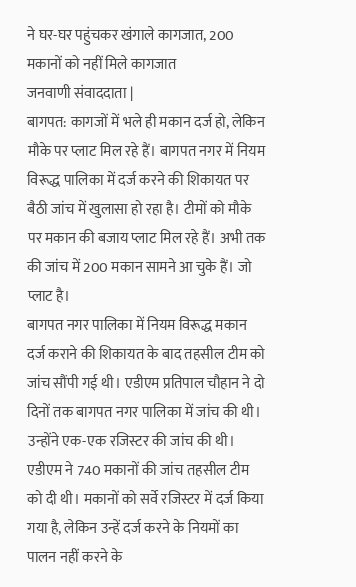ने घर-घर पहुंचकर खंगाले कागजात, 200 मकानों को नहीं मिले कागजात
जनवाणी संवाददाता |
बागपत: कागजों में भले ही मकान दर्ज हो, लेकिन मौके पर प्लाट मिल रहे हैं। बागपत नगर में नियम विरूद्ध पालिका में दर्ज करने की शिकायत पर बैठी जांच में खुलासा हो रहा है। टीमों को मौके पर मकान की बजाय प्लाट मिल रहे हैं। अभी तक की जांच में 200 मकान सामने आ चुके हैं। जो प्लाट है।
बागपत नगर पालिका में नियम विरूद्ध मकान दर्ज कराने की शिकायत के बाद तहसील टीम को जांच सौंपी गई थी। एडीएम प्रतिपाल चौहान ने दो दिनों तक बागपत नगर पालिका में जांच की थी। उन्होंने एक-एक रजिस्टर की जांच की थी। एडीएम ने 740 मकानों की जांच तहसील टीम को दी थी। मकानों को सर्वे रजिस्टर में दर्ज किया गया है, लेकिन उन्हें दर्ज करने के नियमों का पालन नहीं करने के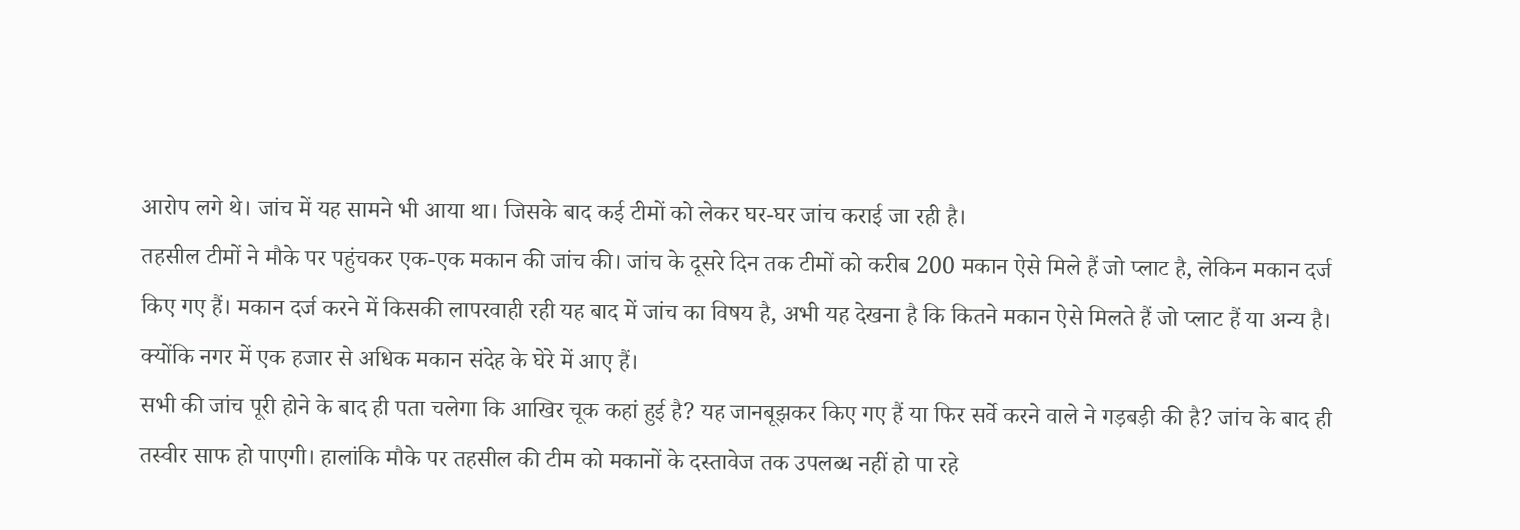आरोप लगे थे। जांच में यह सामने भी आया था। जिसके बाद कई टीमों को लेकर घर-घर जांच कराई जा रही है।
तहसील टीमों ने मौके पर पहुंचकर एक-एक मकान की जांच की। जांच के दूसरे दिन तक टीमों को करीब 200 मकान ऐसे मिले हैं जो प्लाट है, लेकिन मकान दर्ज किए गए हैं। मकान दर्ज करने में किसकी लापरवाही रही यह बाद में जांच का विषय है, अभी यह देखना है कि कितने मकान ऐसे मिलते हैं जो प्लाट हैं या अन्य है। क्योंकि नगर में एक हजार से अधिक मकान संदेह के घेरे में आए हैं।
सभी की जांच पूरी होने के बाद ही पता चलेगा कि आखिर चूक कहां हुई है? यह जानबूझकर किए गए हैं या फिर सर्वे करने वाले ने गड़बड़ी की है? जांच के बाद ही तस्वीर साफ हो पाएगी। हालांकि मौके पर तहसील की टीम को मकानों के दस्तावेज तक उपलब्ध नहीं हो पा रहे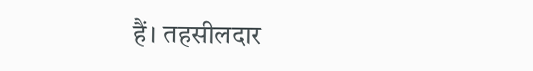हैं। तहसीलदार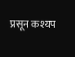प्रसून कश्यप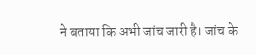ने बताया कि अभी जांच जारी है। जांच के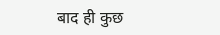बाद ही कुछ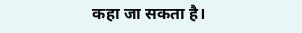कहा जा सकता है।